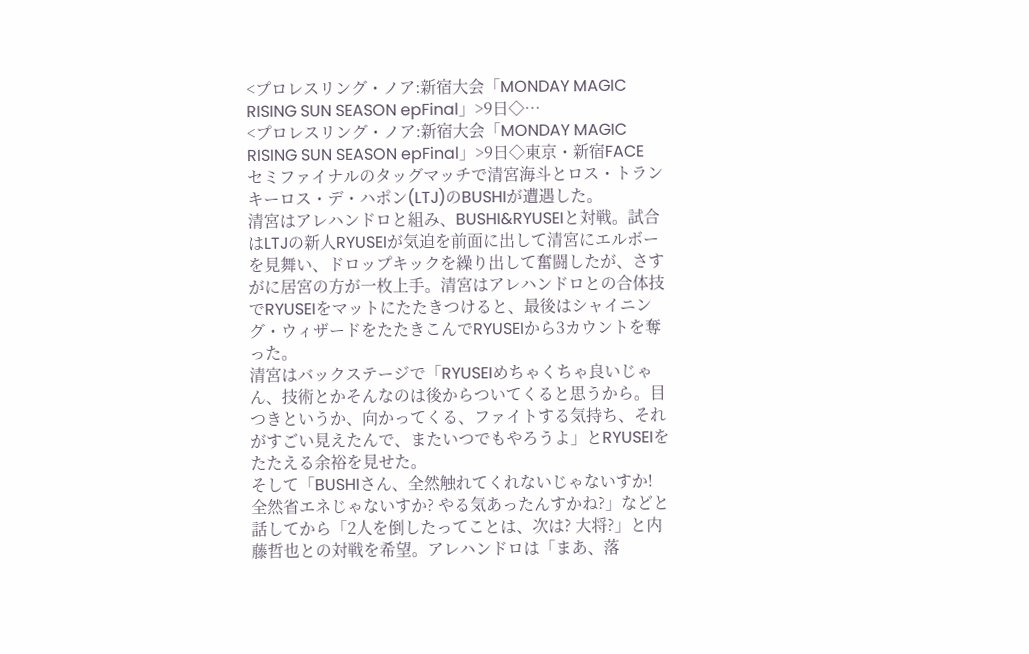<プロレスリング・ノア:新宿大会「MONDAY MAGIC RISING SUN SEASON epFinal」>9日◇…
<プロレスリング・ノア:新宿大会「MONDAY MAGIC RISING SUN SEASON epFinal」>9日◇東京・新宿FACE
セミファイナルのタッグマッチで清宮海斗とロス・トランキーロス・デ・ハポン(LTJ)のBUSHIが遭遇した。
清宮はアレハンドロと組み、BUSHI&RYUSEIと対戦。試合はLTJの新人RYUSEIが気迫を前面に出して清宮にエルボーを見舞い、ドロップキックを繰り出して奮闘したが、さすがに居宮の方が一枚上手。清宮はアレハンドロとの合体技でRYUSEIをマットにたたきつけると、最後はシャイニング・ウィザードをたたきこんでRYUSEIから3カウントを奪った。
清宮はバックステージで「RYUSEIめちゃくちゃ良いじゃん、技術とかそんなのは後からついてくると思うから。目つきというか、向かってくる、ファイトする気持ち、それがすごい見えたんで、またいつでもやろうよ」とRYUSEIをたたえる余裕を見せた。
そして「BUSHIさん、全然触れてくれないじゃないすか! 全然省エネじゃないすか? やる気あったんすかね?」などと話してから「2人を倒したってことは、次は? 大将?」と内藤哲也との対戦を希望。アレハンドロは「まあ、落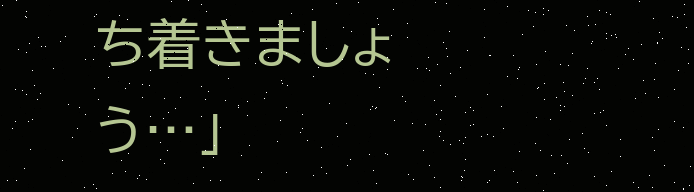ち着きましょう…」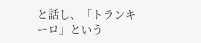と話し、「トランキーロ」という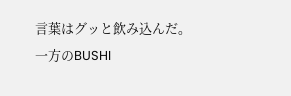言葉はグッと飲み込んだ。
一方のBUSHI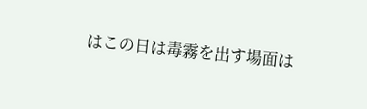はこの日は毒霧を出す場面は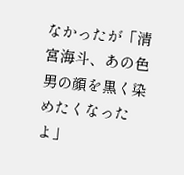なかったが「清宮海斗、あの色男の顔を黒く染めたくなったよ」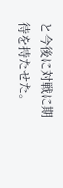と今後に対戦に期待を持たせた。